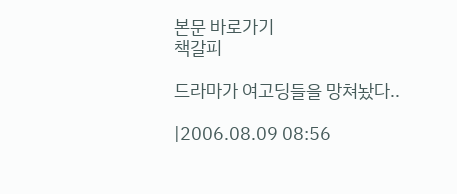본문 바로가기
책갈피

드라마가 여고딩들을 망쳐놨다..

|2006.08.09 08:56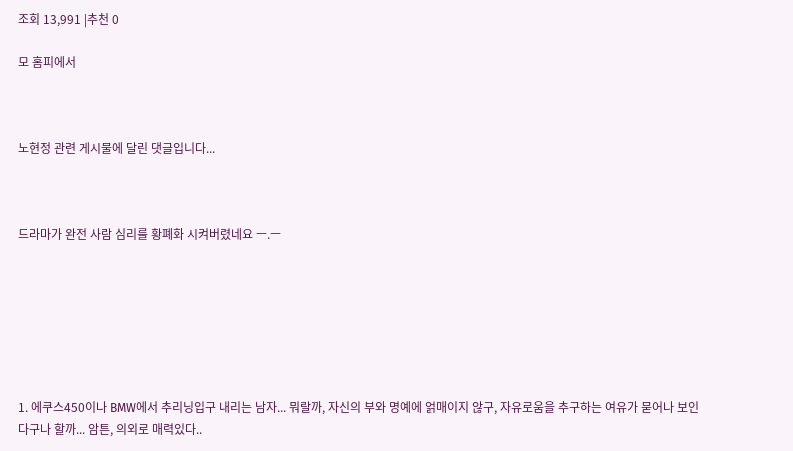조회 13,991 |추천 0

모 홈피에서



노현정 관련 게시물에 달린 댓글입니다...



드라마가 완전 사람 심리를 황폐화 시켜버렸네요 ㅡ.ㅡ







1. 에쿠스450이나 BMW에서 추리닝입구 내리는 남자... 뭐랄까, 자신의 부와 명예에 얽매이지 않구, 자유로움을 추구하는 여유가 묻어나 보인다구나 할까... 암튼, 의외로 매력있다..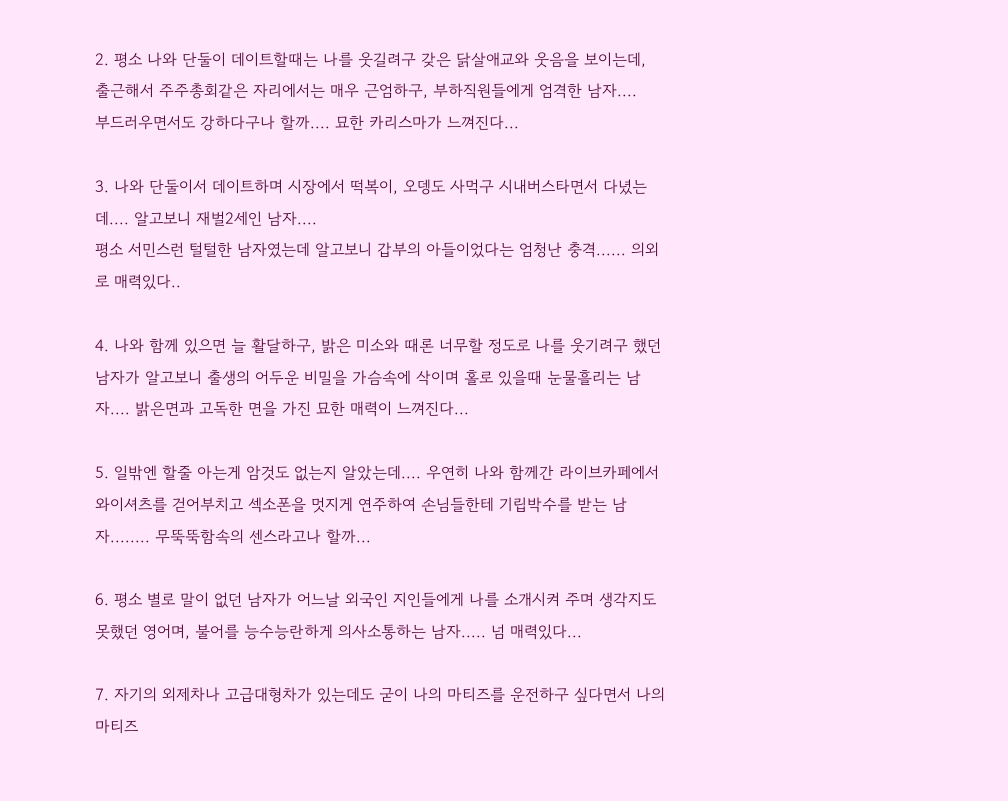2. 평소 나와 단둘이 데이트할때는 나를 웃길려구 갖은 닭살애교와 웃음을 보이는데, 출근해서 주주총회같은 자리에서는 매우 근엄하구, 부하직원들에게 엄격한 남자....
부드러우면서도 강하다구나 할까.... 묘한 카리스마가 느껴진다...

3. 나와 단둘이서 데이트하며 시장에서 떡복이, 오뎅도 사먹구 시내버스타면서 다녔는데.... 알고보니 재벌2세인 남자....
평소 서민스런 털털한 남자였는데 알고보니 갑부의 아들이었다는 엄청난 충격...... 의외로 매력있다..

4. 나와 함께 있으면 늘 활달하구, 밝은 미소와 때론 너무할 정도로 나를 웃기려구 했던 남자가 알고보니 출생의 어두운 비밀을 가슴속에 삭이며 홀로 있을때 눈물흘리는 남자.... 밝은면과 고독한 면을 가진 묘한 매력이 느껴진다...

5. 일밖엔 할줄 아는게 암것도 없는지 알았는데.... 우연히 나와 함께간 라이브카페에서 와이셔츠를 걷어부치고 섹소폰을 멋지게 연주하여 손님들한테 기립박수를 받는 남자........ 무뚝뚝함속의 센스라고나 할까...

6. 평소 별로 말이 없던 남자가 어느날 외국인 지인들에게 나를 소개시켜 주며 생각지도 못했던 영어며, 불어를 능수능란하게 의사소통하는 남자..... 넘 매력있다...

7. 자기의 외제차나 고급대형차가 있는데도 굳이 나의 마티즈를 운전하구 싶다면서 나의 마티즈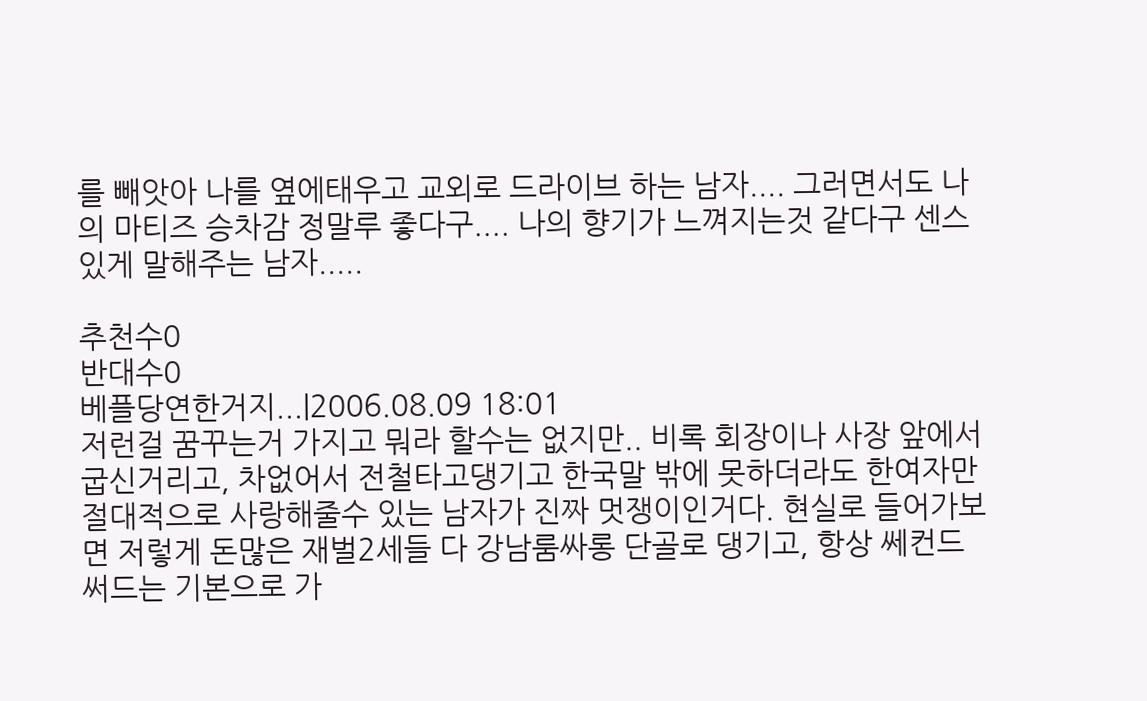를 빼앗아 나를 옆에태우고 교외로 드라이브 하는 남자.... 그러면서도 나의 마티즈 승차감 정말루 좋다구.... 나의 향기가 느껴지는것 같다구 센스있게 말해주는 남자.....

추천수0
반대수0
베플당연한거지...|2006.08.09 18:01
저런걸 꿈꾸는거 가지고 뭐라 할수는 없지만.. 비록 회장이나 사장 앞에서 굽신거리고, 차없어서 전철타고댕기고 한국말 밖에 못하더라도 한여자만 절대적으로 사랑해줄수 있는 남자가 진짜 멋쟁이인거다. 현실로 들어가보면 저렇게 돈많은 재벌2세들 다 강남룸싸롱 단골로 댕기고, 항상 쎄컨드 써드는 기본으로 가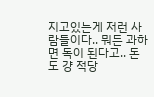지고있는게 저런 사람들이다.. 뭐든 과하면 독이 된다고.. 돈도 걍 적당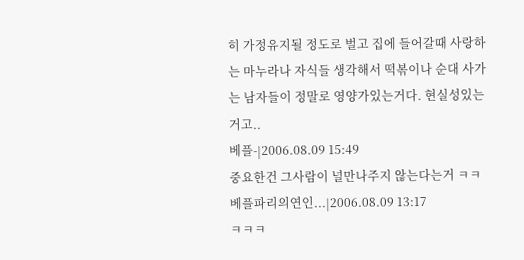히 가정유지될 정도로 벌고 집에 들어갈때 사랑하는 마누라나 자식들 생각해서 떡볶이나 순대 사가는 남자들이 정말로 영양가있는거다. 현실성있는거고..
베플-|2006.08.09 15:49
중요한건 그사람이 널만나주지 않는다는거 ㅋㅋ
베플파리의연인...|2006.08.09 13:17
ㅋㅋㅋ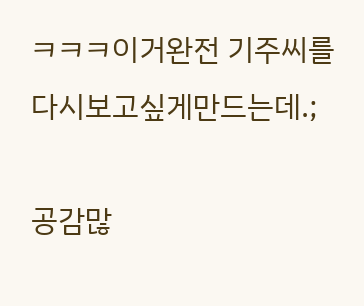ㅋㅋㅋ이거완전 기주씨를 다시보고싶게만드는데.;

공감많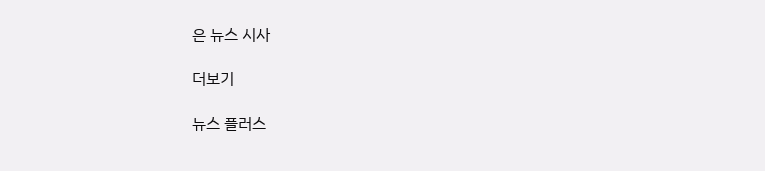은 뉴스 시사

더보기

뉴스 플러스